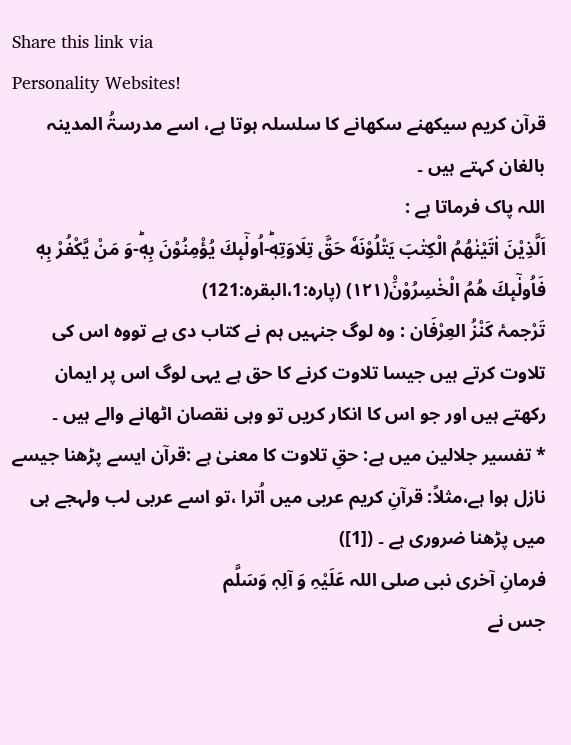Share this link via
Personality Websites!
قرآن کریم سیکھنے سکھانے کا سلسلہ ہوتا ہے، اسے مدرسۃُ المدینہ بالغان کہتے ہیں ۔
اللہ پاک فرماتا ہے :
اَلَّذِیْنَ اٰتَیْنٰهُمُ الْكِتٰبَ یَتْلُوْنَهٗ حَقَّ تِلَاوَتِهٖؕ-اُولٰٓىٕكَ یُؤْمِنُوْنَ بِهٖؕ-وَ مَنْ یَّكْفُرْ بِهٖ فَاُولٰٓىٕكَ هُمُ الْخٰسِرُوْنَ۠(۱۲۱) (پارہ:1،البقرہ:121)
تَرْجمۂ کَنْزُ العِرْفَان : وہ لوگ جنہیں ہم نے کتاب دی ہے تووہ اس کی تلاوت کرتے ہیں جیسا تلاوت کرنے کا حق ہے یہی لوگ اس پر ایمان رکھتے ہیں اور جو اس کا انکار کریں تو وہی نقصان اٹھانے والے ہیں ۔
* تفسیر جلالین میں ہے: حقِ تلاوت کا معنیٰ ہے :قرآن ایسے پڑھنا جیسے نازل ہوا ہے،مثلاً: قرآنِ کریم عربی میں اُترا ،تو اسے عربی لب ولہجے ہی میں پڑھنا ضروری ہے ۔ ([1])
فرمانِ آخری نبی صلی اللہ عَلَیْہِ وَ آلِہٖ وَسَلَّم
جس نے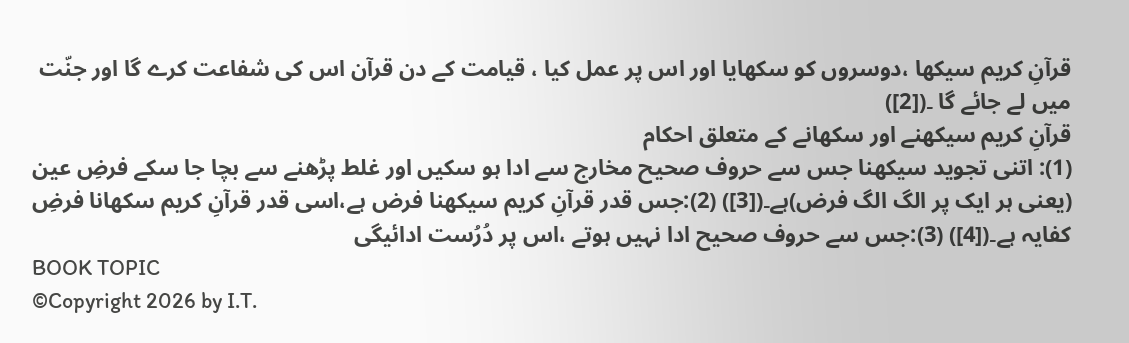قرآنِ کریم سیکھا ،دوسروں کو سکھایا اور اس پر عمل کیا ، قیامت کے دن قرآن اس کی شفاعت کرے گا اور جنّت میں لے جائے گا ۔([2])
قرآنِ کریم سیکھنے اور سکھانے کے متعلق احکام
(1): اتنی تجوید سیکھنا جس سے حروف صحیح مخارج سے ادا ہو سکیں اور غلط پڑھنے سے بچا جا سکے فرضِ عین (یعنی ہر ایک پر الگ الگ فرض)ہے۔([3]) (2):جس قدر قرآنِ کریم سیکھنا فرض ہے،اسی قدر قرآنِ کریم سکھانا فرضِ کفایہ ہے۔([4]) (3):جس سے حروف صحیح ادا نہیں ہوتے ،اس پر دُرُست ادائیگی
BOOK TOPIC
©Copyright 2026 by I.T.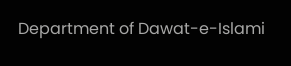Department of Dawat-e-Islami